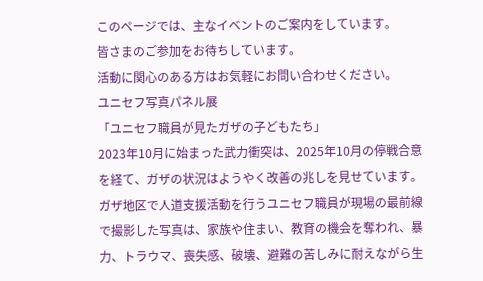このページでは、主なイベントのご案内をしています。
皆さまのご参加をお待ちしています。
活動に関心のある方はお気軽にお問い合わせください。
ユニセフ写真パネル展
「ユニセフ職員が見たガザの子どもたち」
2023年10月に始まった武力衝突は、2025年10月の停戦合意を経て、ガザの状況はようやく改善の兆しを見せています。
ガザ地区で人道支援活動を行うユニセフ職員が現場の最前線で撮影した写真は、家族や住まい、教育の機会を奪われ、暴力、トラウマ、喪失感、破壊、避難の苦しみに耐えながら生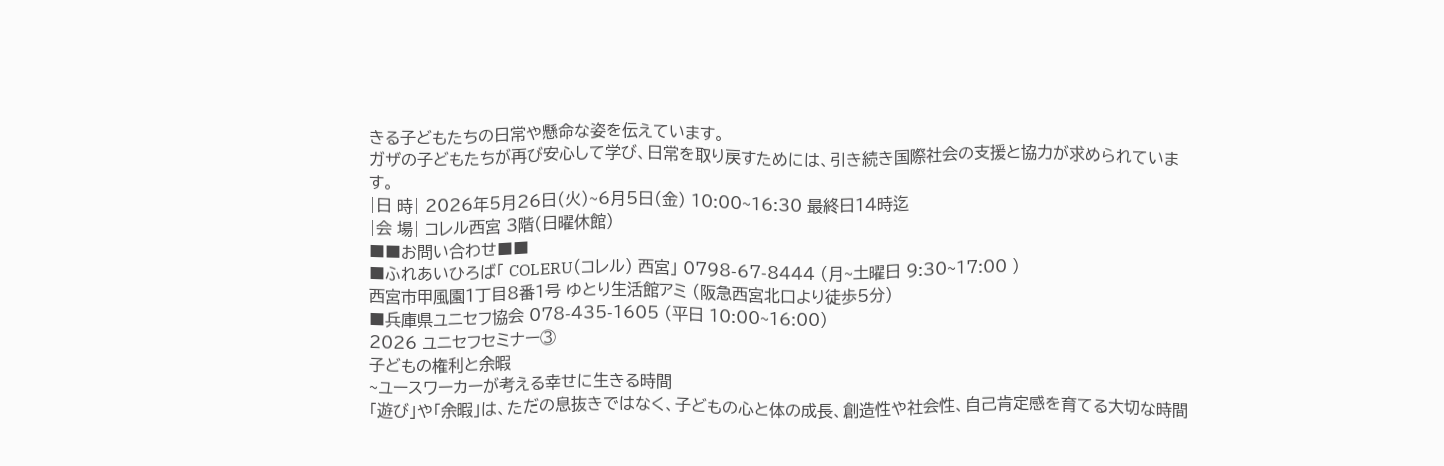きる子どもたちの日常や懸命な姿を伝えています。
ガザの子どもたちが再び安心して学び、日常を取り戻すためには、引き続き国際社会の支援と協力が求められています。
|日 時| 2026年5月26日(火)~6月5日(金) 10:00~16:30 最終日14時迄
|会 場| コレル西宮 3階(日曜休館)
■■お問い合わせ■■
■ふれあいひろば「 COLERU(コレル) 西宮」 0798-67-8444 (月~土曜日 9:30~17:00 )
西宮市甲風園1丁目8番1号 ゆとり生活館アミ (阪急西宮北口より徒歩5分)
■兵庫県ユニセフ協会 078-435-1605 (平日 10:00~16:00)
2026 ユニセフセミナー③
子どもの権利と余暇
~ユースワーカーが考える幸せに生きる時間
「遊び」や「余暇」は、ただの息抜きではなく、子どもの心と体の成長、創造性や社会性、自己肯定感を育てる大切な時間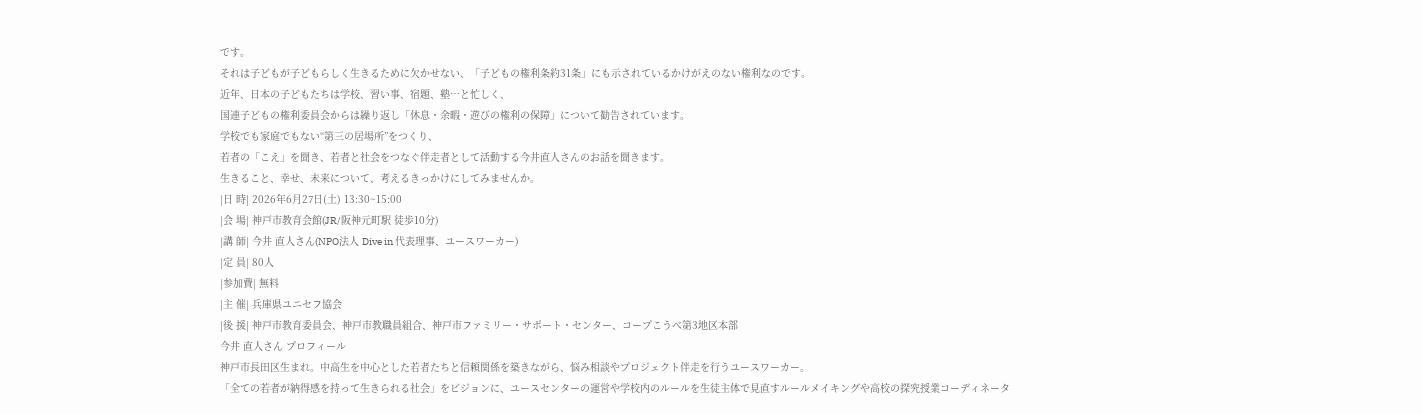です。
それは子どもが子どもらしく生きるために欠かせない、「子どもの権利条約31条」にも示されているかけがえのない権利なのです。
近年、日本の子どもたちは学校、習い事、宿題、塾…と忙しく、
国連子どもの権利委員会からは繰り返し「休息・余暇・遊びの権利の保障」について勧告されています。
学校でも家庭でもない“第三の居場所”をつくり、
若者の「こえ」を聞き、若者と社会をつなぐ伴走者として活動する今井直人さんのお話を聞きます。
生きること、幸せ、未来について、考えるきっかけにしてみませんか。
|日 時| 2026年6月27日(土) 13:30~15:00
|会 場| 神戸市教育会館(JR/阪神元町駅 徒歩10分)
|講 師| 今井 直人さん(NPO法人 Dive in 代表理事、ユースワーカー)
|定 員| 80人
|参加費| 無料
|主 催| 兵庫県ユニセフ協会
|後 援| 神戸市教育委員会、神戸市教職員組合、神戸市ファミリー・サポート・センター、コープこうべ第3地区本部
今井 直人さん プロフィール
神戸市長田区生まれ。中高生を中心とした若者たちと信頼関係を築きながら、悩み相談やプロジェクト伴走を行うユースワーカー。
「全ての若者が納得感を持って生きられる社会」をビジョンに、ユースセンターの運営や学校内のルールを生徒主体で見直すルールメイキングや高校の探究授業コーディネータ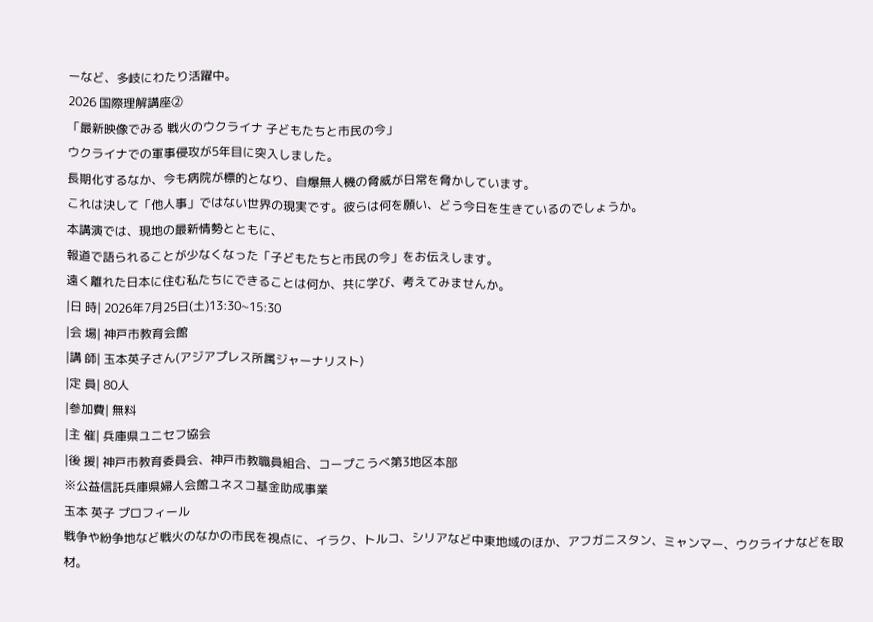ーなど、多岐にわたり活躍中。
2026 国際理解講座②
「最新映像でみる 戦火のウクライナ 子どもたちと市民の今」
ウクライナでの軍事侵攻が5年目に突入しました。
長期化するなか、今も病院が標的となり、自爆無人機の脅威が日常を脅かしています。
これは決して「他人事」ではない世界の現実です。彼らは何を願い、どう今日を生きているのでしょうか。
本講演では、現地の最新情勢とともに、
報道で語られることが少なくなった「子どもたちと市民の今」をお伝えします。
遠く離れた日本に住む私たちにできることは何か、共に学び、考えてみませんか。
|日 時| 2026年7月25日(土)13:30~15:30
|会 場| 神戸市教育会館
|講 師| 玉本英子さん(アジアプレス所属ジャーナリスト)
|定 員| 80人
|参加費| 無料
|主 催| 兵庫県ユニセフ協会
|後 援| 神戸市教育委員会、神戸市教職員組合、コープこうべ第3地区本部
※公益信託兵庫県婦人会館ユネスコ基金助成事業
玉本 英子 プロフィール
戦争や紛争地など戦火のなかの市民を視点に、イラク、トルコ、シリアなど中東地域のほか、アフガニスタン、ミャンマー、ウクライナなどを取材。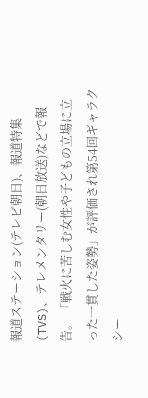報道ステーション(テレビ朝日)、報道特集(TVS)、テレメンタリー(朝日放送)などで報告。 「戦火に苦しむ女性や子どもの立場に立った一貫した姿勢」が評価され第54回ギャラクシー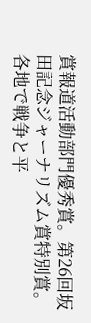賞報道活動部門優秀賞。第26回坂田記念ジャーナリズム賞特別賞。各地で戦争と平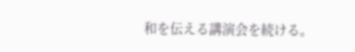和を伝える講演会を続ける。